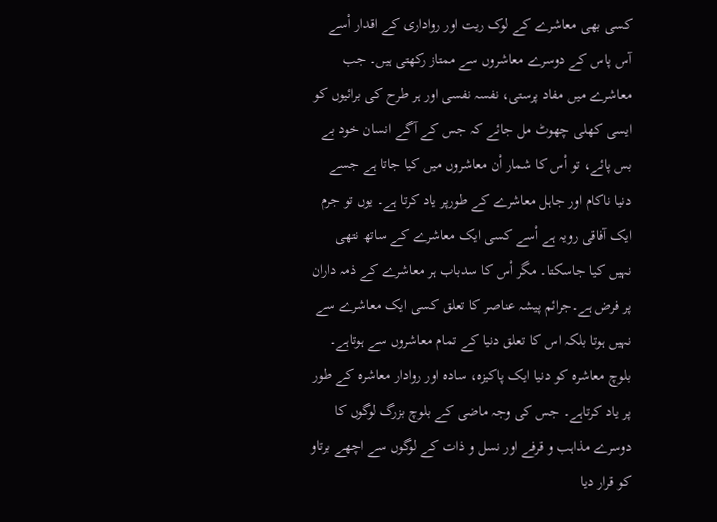کسی بھی معاشرے کے لوک ریت اور رواداری کے اقدار اْسے آس پاس کے دوسرے معاشروں سے ممتاز رکھتی ہیں۔ جب معاشرے میں مفاد پرستی، نفسہ نفسی اور ہر طرح کی برائیوں کو ایسی کھلی چھوٹ مل جائے کہ جس کے آگے انسان خود بے بس پائے، تو اْس کا شمار اْن معاشروں میں کیا جاتا ہے جسے دنیا ناکام اور جاہل معاشرے کے طورپر یاد کرتا ہے۔ یوں تو جرم ایک آفاقی رویہ ہے اْسے کسی ایک معاشرے کے ساتھ نتھی نہیں کیا جاسکتا۔ مگر اْس کا سدباب ہر معاشرے کے ذمہ داران پر فرض ہے۔جرائم پیشہ عناصر کا تعلق کسی ایک معاشرے سے نہیں ہوتا بلکہ اس کا تعلق دنیا کے تمام معاشروں سے ہوتاہے۔ بلوچ معاشرہ کو دنیا ایک پاکیزہ، سادہ اور روادار معاشرہ کے طور پر یاد کرتاہے۔ جس کی وجہ ماضی کے بلوچ بزرگ لوگوں کا دوسرے مذاہب و قرفے اور نسل و ذات کے لوگوں سے اچھے برتاو کو قرار دیا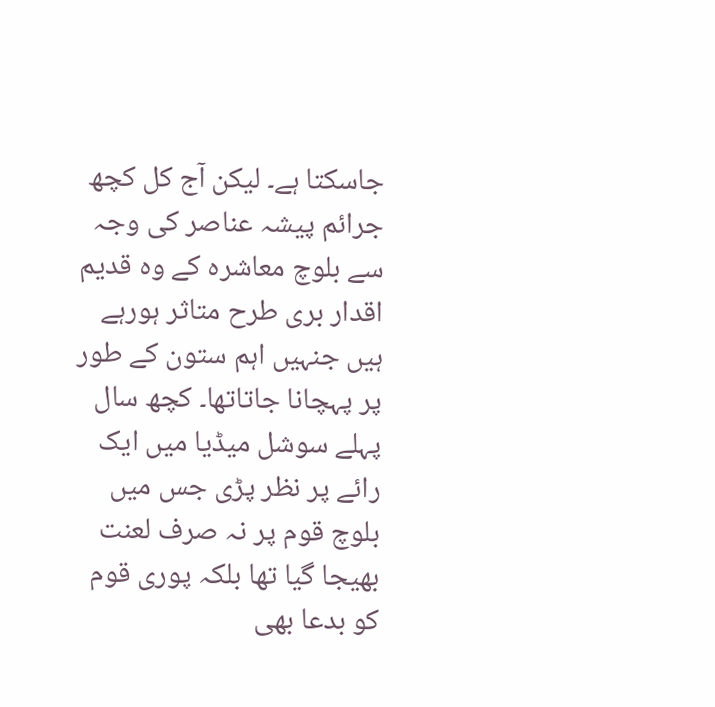جاسکتا ہے۔ لیکن آج کل کچھ جرائم پیشہ عناصر کی وجہ سے بلوچ معاشرہ کے وہ قدیم اقدار بری طرح متاثر ہورہے ہیں جنہیں اہم ستون کے طور پر پہچانا جاتاتھا۔ کچھ سال پہلے سوشل میڈیا میں ایک رائے پر نظر پڑی جس میں بلوچ قوم پر نہ صرف لعنت بھیجا گیا تھا بلکہ پوری قوم کو بدعا بھی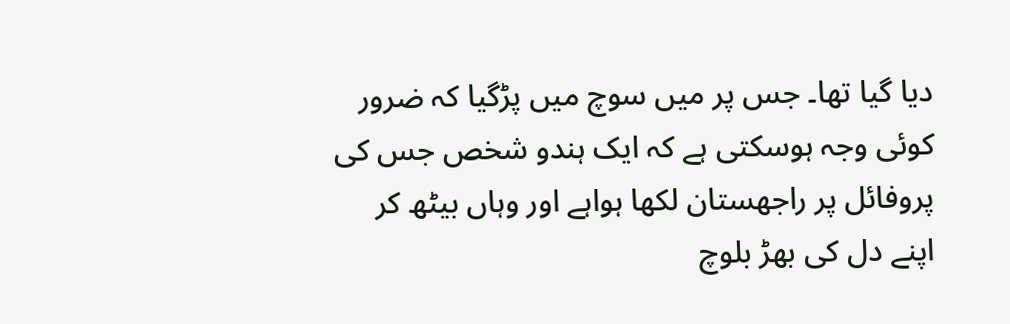دیا گیا تھا۔ جس پر میں سوچ میں پڑگیا کہ ضرور کوئی وجہ ہوسکتی ہے کہ ایک ہندو شخص جس کی پروفائل پر راجھستان لکھا ہواہے اور وہاں بیٹھ کر اپنے دل کی بھڑ بلوچ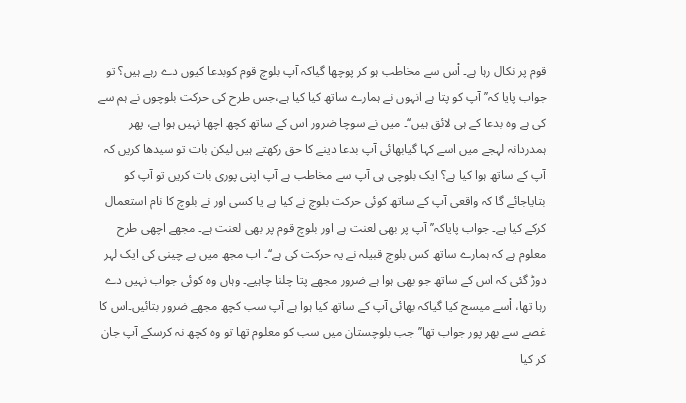قوم پر نکال رہا ہے۔ اْس سے مخاطب ہو کر پوچھا گیاکہ آپ بلوچ قوم کوبدعا کیوں دے رہے ہیں؟ تو جواب پایا کہ’’ آپ کو پتا ہے انہوں نے ہمارے ساتھ کیا کیا ہے،جس طرح کی حرکت بلوچوں نے ہم سے کی ہے وہ بدعا کے ہی لائق ہیں‘‘۔ میں نے سوچا ضرور اس کے ساتھ کچھ اچھا نہیں ہوا ہے، پھر ہمدردانہ لہجے میں اسے کہا گیابھائی آپ بدعا دینے کا حق رکھتے ہیں لیکن بات تو سیدھا کریں کہ آپ کے ساتھ ہوا کیا ہے؟ ایک بلوچی ہی آپ سے مخاطب ہے آپ اپنی پوری بات کریں تو آپ کو بتایاجائے گا کہ واقعی آپ کے ساتھ کوئی حرکت بلوچ نے کیا ہے یا کسی اور نے بلوچ کا نام استعمال کرکے کیا ہے۔ جواب پایاکہ’’ آپ پر بھی لعنت ہے اور بلوچ قوم پر بھی لعنت ہے۔ مجھے اچھی طرح معلوم ہے کہ ہمارے ساتھ کس بلوچ قبیلہ نے یہ حرکت کی ہے‘‘۔ اب مجھ میں بے چینی کی ایک لہر دوڑ گئی کہ اس کے ساتھ جو بھی ہوا ہے ضرور مجھے پتا چلنا چاہیے۔ وہاں وہ کوئی جواب نہیں دے رہا تھا، اْسے میسج کیا گیاکہ بھائی آپ کے ساتھ کیا ہوا ہے آپ سب کچھ مجھے ضرور بتائیں۔اس کا غصے سے بھر پور جواب تھا’’ جب بلوچستان میں سب کو معلوم تھا تو وہ کچھ نہ کرسکے آپ جان کر کیا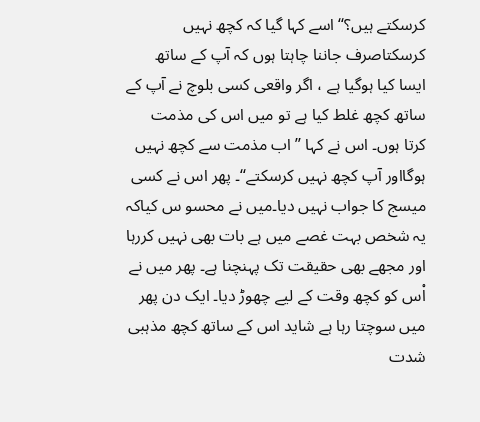کرسکتے ہیں؟‘‘ اسے کہا گیا کہ کچھ نہیں کرسکتاصرف جاننا چاہتا ہوں کہ آپ کے ساتھ ایسا کیا ہوگیا ہے ، اگر واقعی کسی بلوچ نے آپ کے ساتھ کچھ غلط کیا ہے تو میں اس کی مذمت کرتا ہوں۔ اس نے کہا ’’اب مذمت سے کچھ نہیں ہوگااور آپ کچھ نہیں کرسکتے‘‘۔ پھر اس نے کسی میسج کا جواب نہیں دیا۔میں نے محسو س کیاکہ یہ شخص بہت غصے میں ہے بات بھی نہیں کررہا اور مجھے بھی حقیقت تک پہنچنا ہے۔ پھر میں نے اْس کو کچھ وقت کے لیے چھوڑ دیا۔ ایک دن پھر میں سوچتا رہا ہے شاید اس کے ساتھ کچھ مذہبی شدت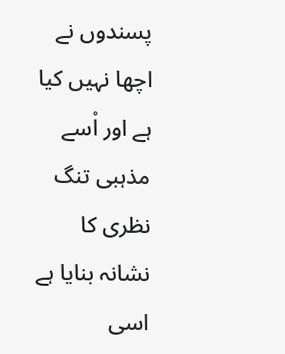پسندوں نے اچھا نہیں کیا ہے اور اْسے مذہبی تنگ نظری کا نشانہ بنایا ہے اسی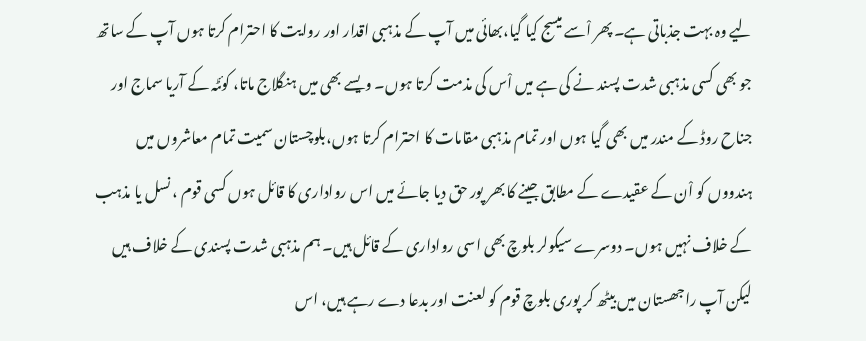لیے وہ بہت جذباتی ہے۔ پھر اْسے میسج کیا گیا،بھائی میں آپ کے مذہبی اقدار اور روایت کا احترام کرتا ہوں آپ کے ساتھ جو بھی کسی مذہبی شدت پسند نے کی ہے میں اْس کی مذمت کرتا ہوں۔ ویسے بھی میں ہنگلاج ماتا، کوئٹہ کے آریا سماج اور جناح روڈ کے مندر میں بھی گیا ہوں اور تمام مذہبی مقامات کا احترام کرتا ہوں،بلوچستان سمیت تمام معاشروں میں ہندووں کو اْن کے عقیدے کے مطابق جینے کا بھر پور حق دیا جائے میں اس رواداری کا قائل ہوں کسی قوم ، نسل یا مذہب کے خلاف نہیں ہوں۔ دوسرے سیکولر بلوچ بھی اسی رواداری کے قائل ہیں۔ ہم مذہبی شدت پسندی کے خلاف ہیں لیکن آپ راجھستان میں بیٹھ کر پوری بلوچ قوم کو لعنت اور بدعا دے رہے ہیں، اس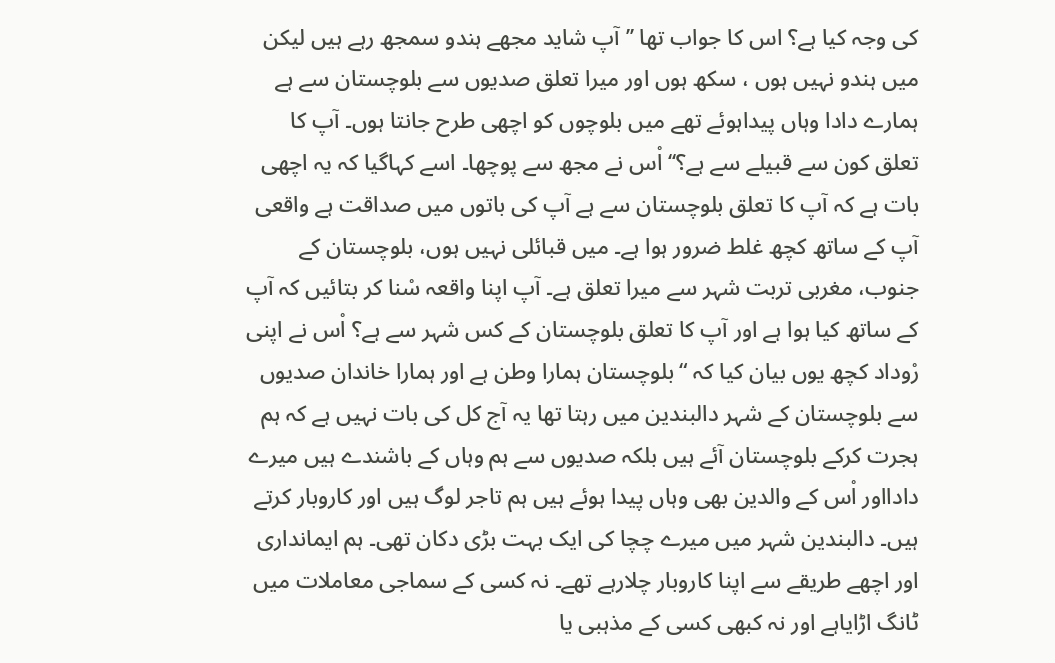کی وجہ کیا ہے؟ اس کا جواب تھا ’’ آپ شاید مجھے ہندو سمجھ رہے ہیں لیکن میں ہندو نہیں ہوں ، سکھ ہوں اور میرا تعلق صدیوں سے بلوچستان سے ہے ہمارے دادا وہاں پیداہوئے تھے میں بلوچوں کو اچھی طرح جانتا ہوں۔ آپ کا تعلق کون سے قبیلے سے ہے؟‘‘ اْس نے مجھ سے پوچھا۔ اسے کہاگیا کہ یہ اچھی بات ہے کہ آپ کا تعلق بلوچستان سے ہے آپ کی باتوں میں صداقت ہے واقعی آپ کے ساتھ کچھ غلط ضرور ہوا ہے۔ میں قبائلی نہیں ہوں، بلوچستان کے جنوب، مغربی تربت شہر سے میرا تعلق ہے۔ آپ اپنا واقعہ سْنا کر بتائیں کہ آپ کے ساتھ کیا ہوا ہے اور آپ کا تعلق بلوچستان کے کس شہر سے ہے؟ اْس نے اپنی رْوداد کچھ یوں بیان کیا کہ “بلوچستان ہمارا وطن ہے اور ہمارا خاندان صدیوں سے بلوچستان کے شہر دالبندین میں رہتا تھا یہ آج کل کی بات نہیں ہے کہ ہم ہجرت کرکے بلوچستان آئے ہیں بلکہ صدیوں سے ہم وہاں کے باشندے ہیں میرے دادااور اْس کے والدین بھی وہاں پیدا ہوئے ہیں ہم تاجر لوگ ہیں اور کاروبار کرتے ہیں۔ دالبندین شہر میں میرے چچا کی ایک بہت بڑی دکان تھی۔ ہم ایمانداری اور اچھے طریقے سے اپنا کاروبار چلارہے تھے۔ نہ کسی کے سماجی معاملات میں ٹانگ اڑایاہے اور نہ کبھی کسی کے مذہبی یا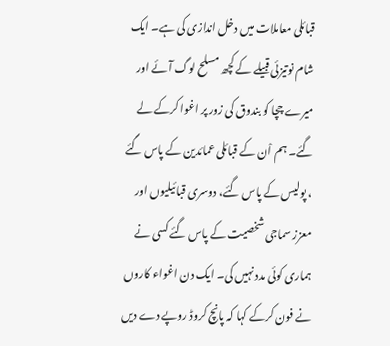قبائلی معاملات میں دخل اندازی کی ہے۔ ایک شام نوتیزئی قبیلے کے کچھ مسلح لوگ آئے اور میرے چچا کو بندوق کی زور پر اغوا کرکے لے گئے۔ ہم اْن کے قبائلی عمائدین کے پاس گئے ، پولیس کے پاس گئے، دوسری قبائیلیوں اور معزز سماجی شخصیت کے پاس گئے کسی نے ہماری کوئی مدد نہیں کی۔ ایک دن اغواء کاروں نے فون کرکے کہا کہ پانچ کروڈ روپے دے دیں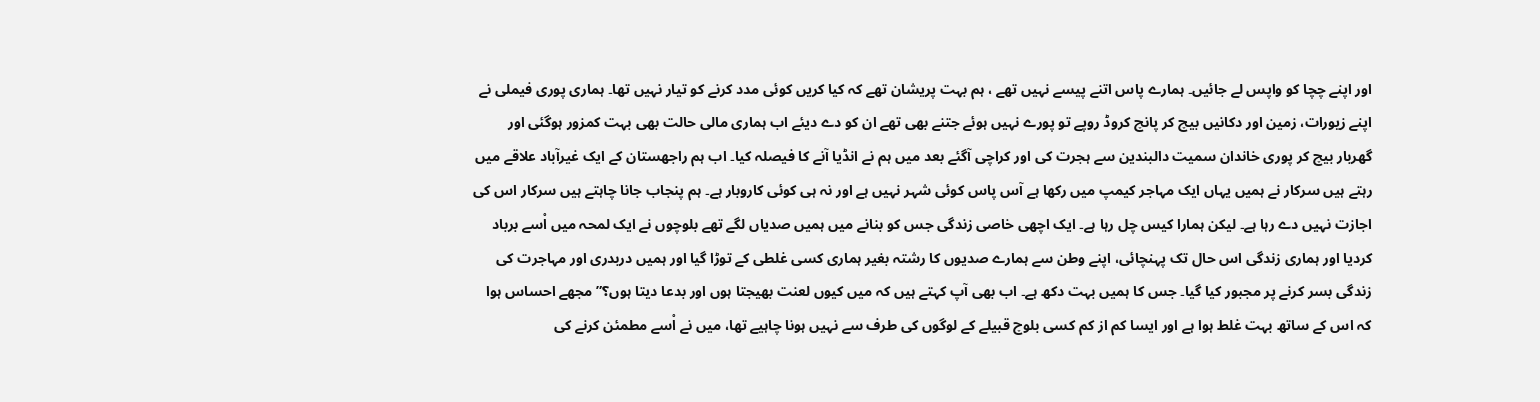اور اپنے چچا کو واپس لے جائیں۔ ہمارے پاس اتنے پیسے نہیں تھے ، ہم بہت پریشان تھے کہ کیا کریں کوئی مدد کرنے کو تیار نہیں تھا۔ ہماری پوری فیملی نے اپنے زیورات، زمین اور دکانیں بیچ کر پانچ کروڈ روپے تو پورے نہیں ہوئے جتنے بھی تھے ان کو دے دیئے اب ہماری مالی حالت بھی بہت کمزور ہوگئی اور گھربار بیچ کر پوری خاندان سمیت دالبندین سے ہجرت کی اور کراچی آگئے بعد میں ہم نے انڈیا آنے کا فیصلہ کیا۔ اب ہم راجھستان کے ایک غیرآباد علاقے میں رہتے ہیں سرکار نے ہمیں یہاں ایک مہاجر کیمپ میں رکھا ہے آس پاس کوئی شہر نہیں ہے اور نہ ہی کوئی کاروبار ہے۔ ہم پنجاب جانا چاہتے ہیں سرکار اس کی اجازت نہیں دے رہا ہے۔ لیکن ہمارا کیس چل رہا ہے۔ ایک اچھی خاصی زندگی جس کو بنانے میں ہمیں صدیاں لگے تھے بلوچوں نے ایک لمحہ میں اْسے برباد کردیا اور ہماری زندگی اس حال تک پہنچائی، اپنے وطن سے ہمارے صدیوں کا رشتہ بغیر ہماری کسی غلطی کے توڑا گیا اور ہمیں دربدری اور مہاجرت کی زندگی بسر کرنے پر مجبور کیا گیا۔ جس کا ہمیں بہت دکھ ہے۔ اب بھی آپ کہتے ہیں کہ میں کیوں لعنت بھیجتا ہوں اور بدعا دیتا ہوں؟” مجھے احساس ہوا کہ اس کے ساتھ بہت غلط ہوا ہے اور ایسا کم از کم کسی بلوچ قبیلے کے لوگوں کی طرف سے نہیں ہونا چاہیے تھا، میں نے اْسے مطمئن کرنے کی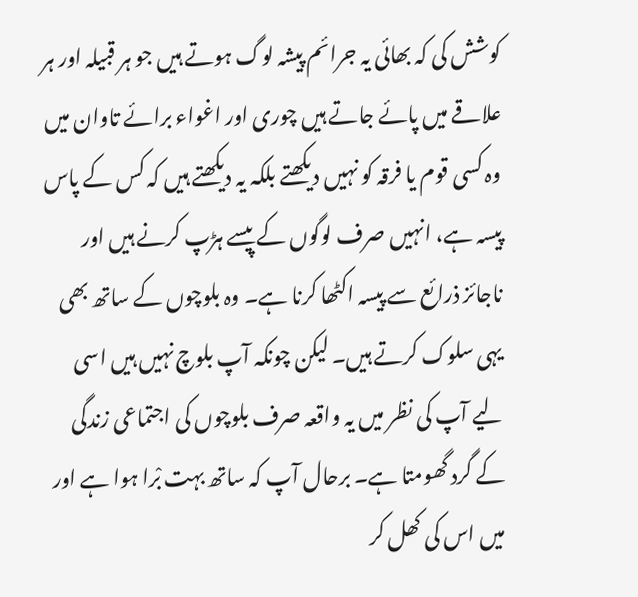کوشش کی کہ بھائی یہ جرائم پیشہ لوگ ہوتے ہیں جو ہر قبیلہ اور ہر علاقے میں پائے جاتے ہیں چوری اور اغواء برائے تاوان میں وہ کسی قوم یا فرقہ کو نہیں دیکھتے بلکہ یہ دیکھتے ہیں کہ کس کے پاس پیسہ ہے، انہیں صرف لوگوں کے پیسے ہڑپ کرنے ہیں اور ناجائز ذرائع سے پیسہ اکٹھا کرنا ہے۔ وہ بلوچوں کے ساتھ بھی یہی سلوک کرتے ہیں۔ لیکن چونکہ آپ بلوچ نہیں ہیں اسی لیے آپ کی نظر میں یہ واقعہ صرف بلوچوں کی اجتماعی زندگی کے گرد گھومتا ہے۔ برحال آپ کہ ساتھ بہت بْرا ہوا ہے اور میں اس کی کھل کر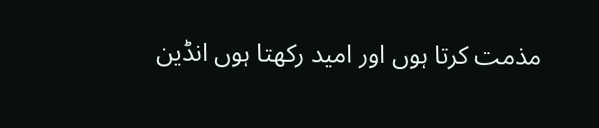مذمت کرتا ہوں اور امید رکھتا ہوں انڈین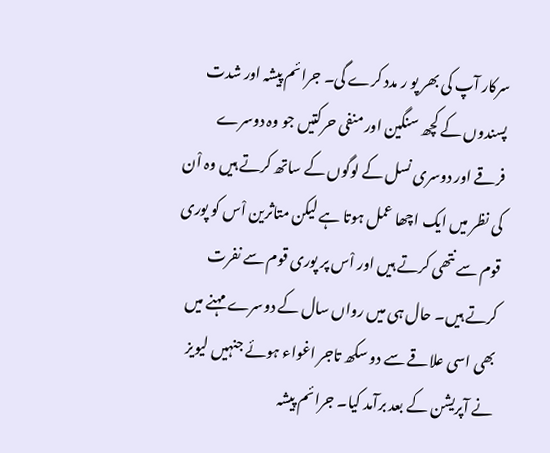سرکار آپ کی بھر پو ر مدد کرے گی۔ جرائم پیشہ اور شدت پسندوں کے کچھ سنگین اور منفی حرکتیں جو وہ دوسرے فرقے اور دوسری نسل کے لوگوں کے ساتھ کرتے ہیں وہ اْن کی نظر میں ایک اچھا عمل ہوتا ہے لیکن متاثرین اْس کو پوری قوم سے نتھی کرتے ہیں اور اْس پر پوری قوم سے نفرت کرتے ہیں۔ حال ہی میں رواں سال کے دوسرے مہنے میں بھی اسی علاقے سے دو سکھ تاجر اغواء ہوئے جنہیں لیویز نے آپریشن کے بعد برآمد کیا۔ جرائم پیشہ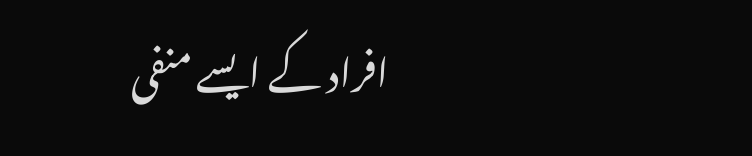افراد کے ایسے منفی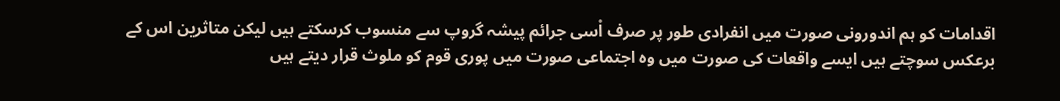اقدامات کو ہم اندورونی صورت میں انفرادی طور پر صرف اْسی جرائم پیشہ گروپ سے منسوب کرسکتے ہیں لیکن متاثرین اس کے برعکس سوچتے ہیں ایسے واقعات کی صورت میں وہ اجتماعی صورت میں پوری قوم کو ملوث قرار دیتے ہیں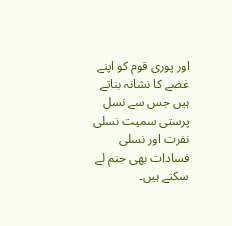اور پوری قوم کو اپنے غضے کا نشانہ بناتے ہیں جس سے نسل پرستی سمیت نسلی نفرت اور نسلی فسادات بھی جنم لے سکتے ہیں۔